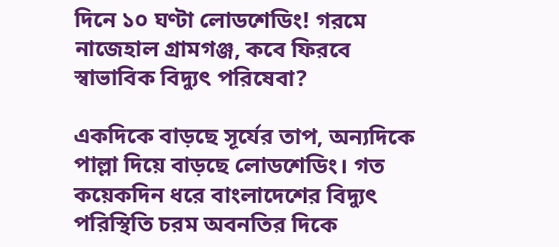দিনে ১০ ঘণ্টা লোডশেডিং! গরমে নাজেহাল গ্রামগঞ্জ, কবে ফিরবে স্বাভাবিক বিদ্যুৎ পরিষেবা?

একদিকে বাড়ছে সূর্যের তাপ, অন্যদিকে পাল্লা দিয়ে বাড়ছে লোডশেডিং। গত কয়েকদিন ধরে বাংলাদেশের বিদ্যুৎ পরিস্থিতি চরম অবনতির দিকে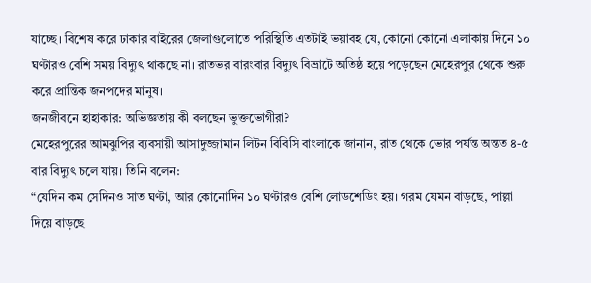যাচ্ছে। বিশেষ করে ঢাকার বাইরের জেলাগুলোতে পরিস্থিতি এতটাই ভয়াবহ যে, কোনো কোনো এলাকায় দিনে ১০ ঘণ্টারও বেশি সময় বিদ্যুৎ থাকছে না। রাতভর বারংবার বিদ্যুৎ বিভ্রাটে অতিষ্ঠ হয়ে পড়েছেন মেহেরপুর থেকে শুরু করে প্রান্তিক জনপদের মানুষ।
জনজীবনে হাহাকার: অভিজ্ঞতায় কী বলছেন ভুক্তভোগীরা?
মেহেরপুরের আমঝুপির ব্যবসায়ী আসাদুজ্জামান লিটন বিবিসি বাংলাকে জানান, রাত থেকে ভোর পর্যন্ত অন্তত ৪-৫ বার বিদ্যুৎ চলে যায়। তিনি বলেন:
“যেদিন কম সেদিনও সাত ঘণ্টা, আর কোনোদিন ১০ ঘণ্টারও বেশি লোডশেডিং হয়। গরম যেমন বাড়ছে, পাল্লা দিয়ে বাড়ছে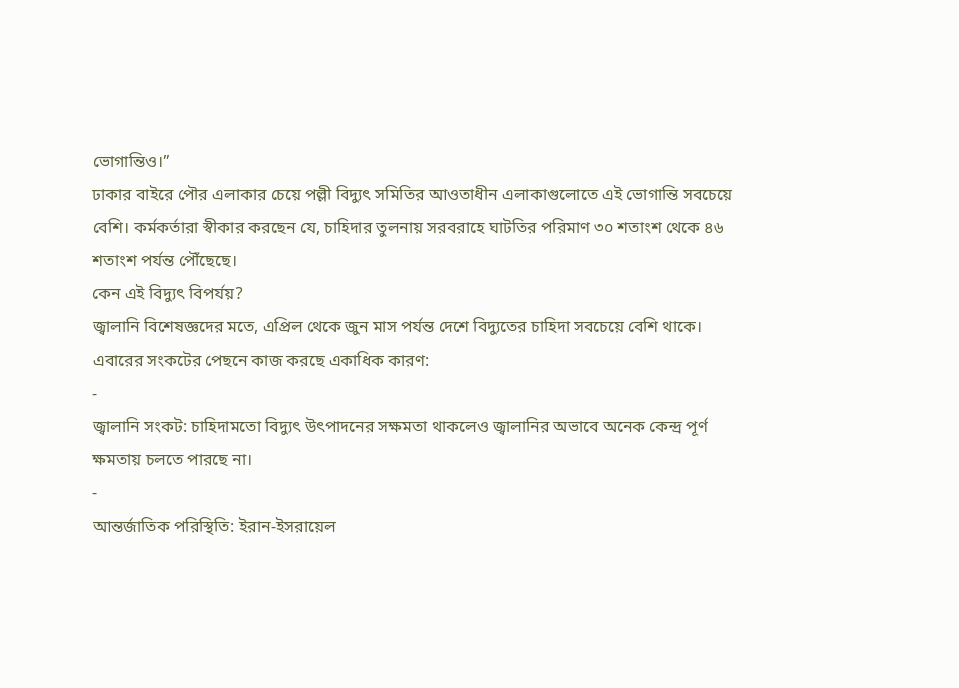ভোগান্তিও।”
ঢাকার বাইরে পৌর এলাকার চেয়ে পল্লী বিদ্যুৎ সমিতির আওতাধীন এলাকাগুলোতে এই ভোগান্তি সবচেয়ে বেশি। কর্মকর্তারা স্বীকার করছেন যে, চাহিদার তুলনায় সরবরাহে ঘাটতির পরিমাণ ৩০ শতাংশ থেকে ৪৬ শতাংশ পর্যন্ত পৌঁছেছে।
কেন এই বিদ্যুৎ বিপর্যয়?
জ্বালানি বিশেষজ্ঞদের মতে, এপ্রিল থেকে জুন মাস পর্যন্ত দেশে বিদ্যুতের চাহিদা সবচেয়ে বেশি থাকে। এবারের সংকটের পেছনে কাজ করছে একাধিক কারণ:
-
জ্বালানি সংকট: চাহিদামতো বিদ্যুৎ উৎপাদনের সক্ষমতা থাকলেও জ্বালানির অভাবে অনেক কেন্দ্র পূর্ণ ক্ষমতায় চলতে পারছে না।
-
আন্তর্জাতিক পরিস্থিতি: ইরান-ইসরায়েল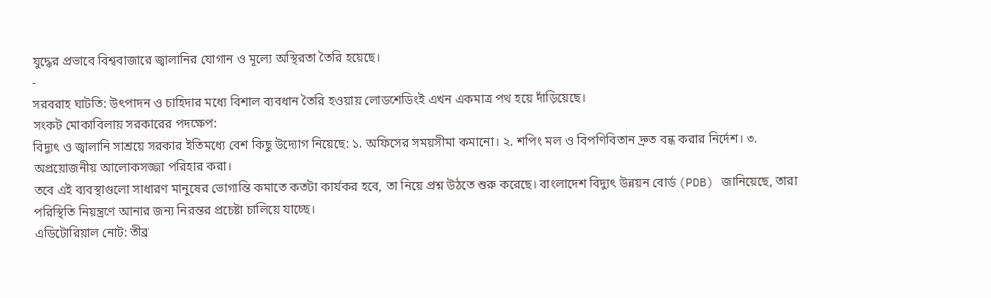যুদ্ধের প্রভাবে বিশ্ববাজারে জ্বালানির যোগান ও মূল্যে অস্থিরতা তৈরি হয়েছে।
-
সরবরাহ ঘাটতি: উৎপাদন ও চাহিদার মধ্যে বিশাল ব্যবধান তৈরি হওয়ায় লোডশেডিংই এখন একমাত্র পথ হয়ে দাঁড়িয়েছে।
সংকট মোকাবিলায় সরকারের পদক্ষেপ:
বিদ্যুৎ ও জ্বালানি সাশ্রয়ে সরকার ইতিমধ্যে বেশ কিছু উদ্যোগ নিয়েছে: ১. অফিসের সময়সীমা কমানো। ২. শপিং মল ও বিপণিবিতান দ্রুত বন্ধ করার নির্দেশ। ৩. অপ্রয়োজনীয় আলোকসজ্জা পরিহার করা।
তবে এই ব্যবস্থাগুলো সাধারণ মানুষের ভোগান্তি কমাতে কতটা কার্যকর হবে, তা নিয়ে প্রশ্ন উঠতে শুরু করেছে। বাংলাদেশ বিদ্যুৎ উন্নয়ন বোর্ড (PDB) জানিয়েছে, তারা পরিস্থিতি নিয়ন্ত্রণে আনার জন্য নিরন্তর প্রচেষ্টা চালিয়ে যাচ্ছে।
এডিটোরিয়াল নোট: তীব্র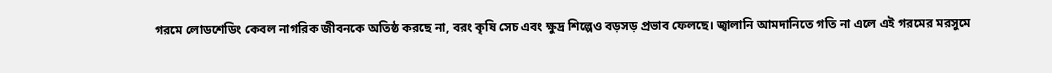গরমে লোডশেডিং কেবল নাগরিক জীবনকে অতিষ্ঠ করছে না, বরং কৃষি সেচ এবং ক্ষুদ্র শিল্পেও বড়সড় প্রভাব ফেলছে। জ্বালানি আমদানিতে গতি না এলে এই গরমের মরসুমে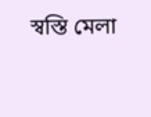স্বস্তি মেলা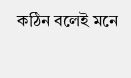কঠিন বলেই মনে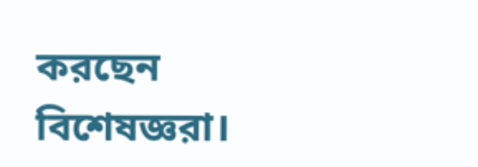করছেন বিশেষজ্ঞরা।